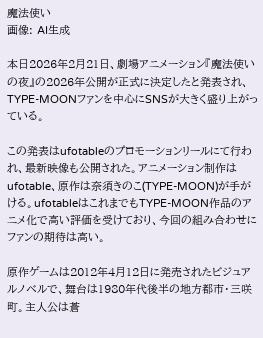魔法使い
画像: AI生成

本日2026年2月21日、劇場アニメーション『魔法使いの夜』の2026年公開が正式に決定したと発表され、TYPE-MOONファンを中心にSNSが大きく盛り上がっている。

この発表はufotableのプロモーションリールにて行われ、最新映像も公開された。アニメーション制作はufotable、原作は奈須きのこ(TYPE-MOON)が手がける。ufotableはこれまでもTYPE-MOON作品のアニメ化で高い評価を受けており、今回の組み合わせにファンの期待は高い。

原作ゲームは2012年4月12日に発売されたビジュアルノベルで、舞台は1980年代後半の地方都市・三咲町。主人公は蒼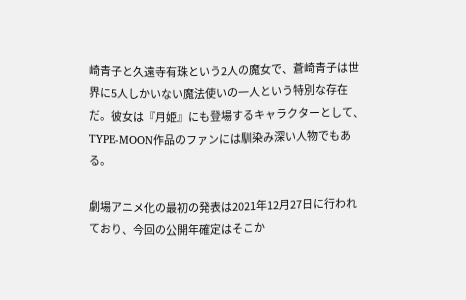崎青子と久遠寺有珠という2人の魔女で、蒼崎青子は世界に5人しかいない魔法使いの一人という特別な存在だ。彼女は『月姫』にも登場するキャラクターとして、TYPE-MOON作品のファンには馴染み深い人物でもある。

劇場アニメ化の最初の発表は2021年12月27日に行われており、今回の公開年確定はそこか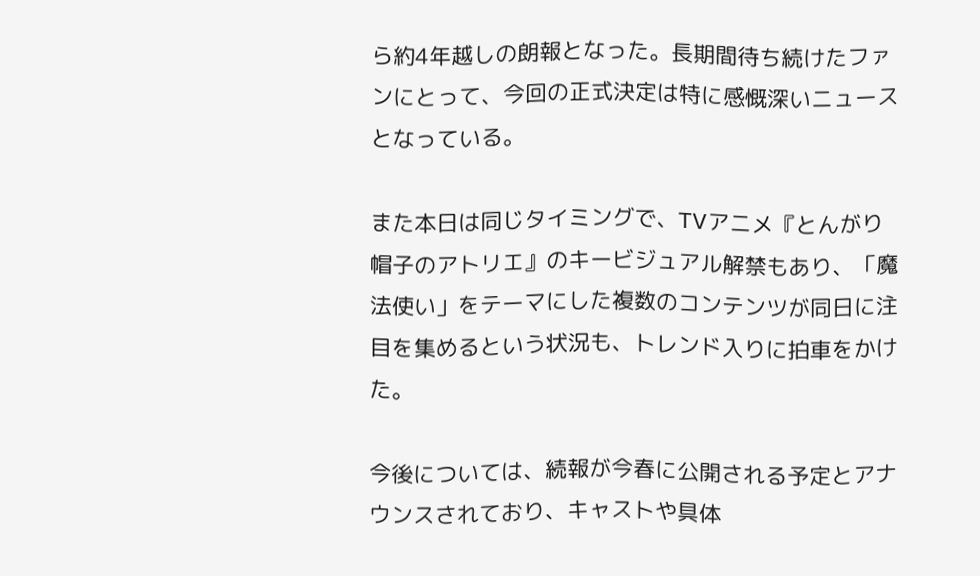ら約4年越しの朗報となった。長期間待ち続けたファンにとって、今回の正式決定は特に感慨深いニュースとなっている。

また本日は同じタイミングで、TVアニメ『とんがり帽子のアトリエ』のキービジュアル解禁もあり、「魔法使い」をテーマにした複数のコンテンツが同日に注目を集めるという状況も、トレンド入りに拍車をかけた。

今後については、続報が今春に公開される予定とアナウンスされており、キャストや具体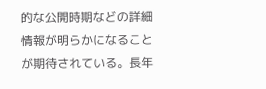的な公開時期などの詳細情報が明らかになることが期待されている。長年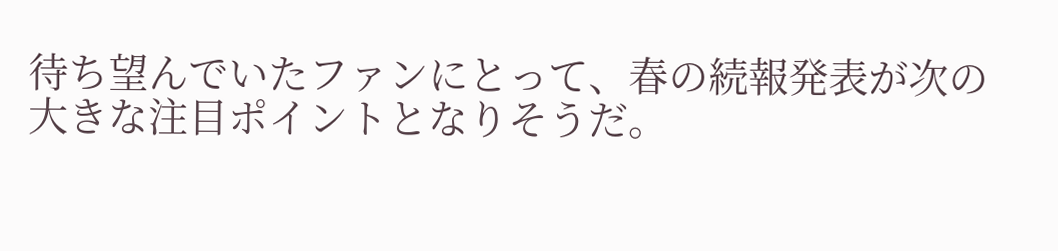待ち望んでいたファンにとって、春の続報発表が次の大きな注目ポイントとなりそうだ。